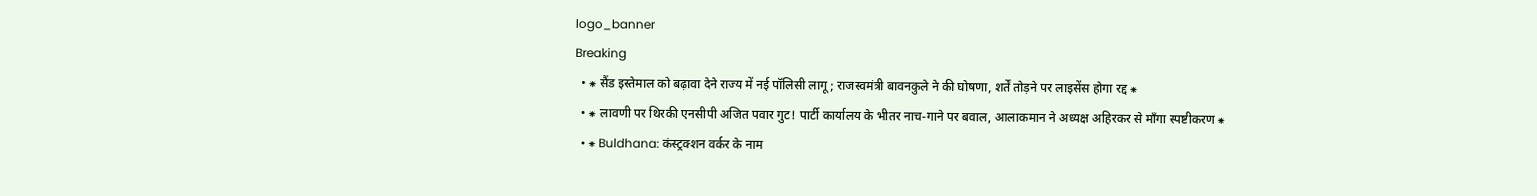logo_banner
Breaking
  • ⁕ सैंड इस्तेमाल को बढ़ावा देने राज्य में नई पॉलिसी लागू; राजस्वमंत्री बावनकुले ने की घोषणा, शर्तें तोड़ने पर लाइसेंस होगा रद्द ⁕
  • ⁕ लावणी पर थिरकी एनसीपी अजित पवार गुट! पार्टी कार्यालय के भीतर नाच-गाने पर बवाल, आलाकमान ने अध्यक्ष अहिरकर से माँगा स्पष्टीकरण ⁕
  • ⁕ Buldhana: कंस्ट्रक्शन वर्कर के नाम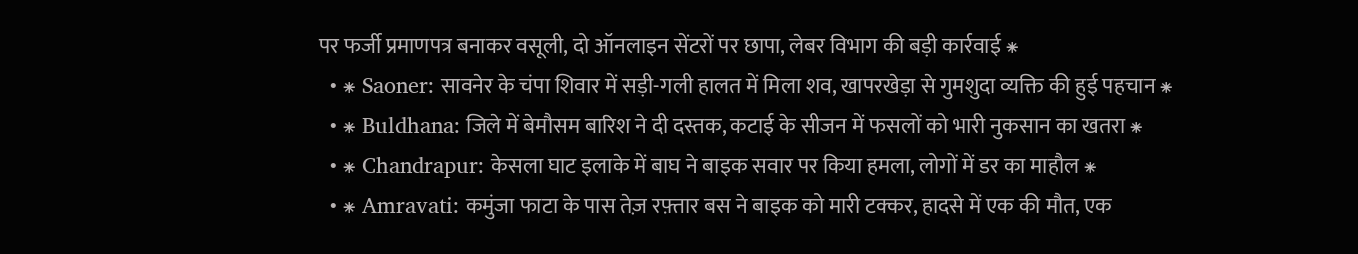पर फर्जी प्रमाणपत्र बनाकर वसूली, दो ऑनलाइन सेंटरों पर छापा, लेबर विभाग की बड़ी कार्रवाई ⁕
  • ⁕ Saoner: सावनेर के चंपा शिवार में सड़ी-गली हालत में मिला शव, खापरखेड़ा से गुमशुदा व्यक्ति की हुई पहचान ⁕
  • ⁕ Buldhana: जिले में बेमौसम बारिश ने दी दस्तक, कटाई के सीजन में फसलों को भारी नुकसान का खतरा ⁕
  • ⁕ Chandrapur: केसला घाट इलाके में बाघ ने बाइक सवार पर किया हमला, लोगों में डर का माहौल ⁕
  • ⁕ Amravati: कमुंजा फाटा के पास तेज़ रफ़्तार बस ने बाइक को मारी टक्कर, हादसे में एक की मौत, एक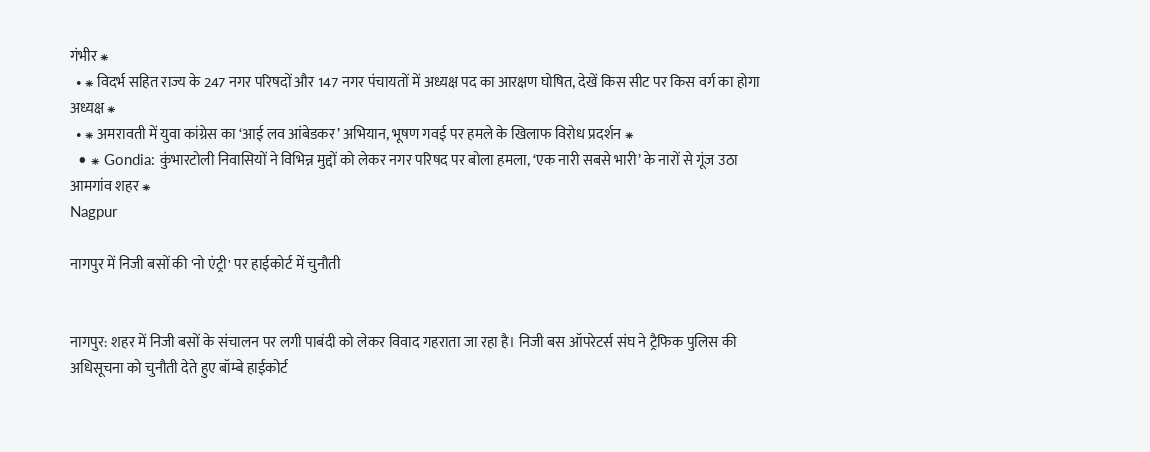गंभीर ⁕
  • ⁕ विदर्भ सहित राज्य के 247 नगर परिषदों और 147 नगर पंचायतों में अध्यक्ष पद का आरक्षण घोषित, देखें किस सीट पर किस वर्ग का होगा अध्यक्ष ⁕
  • ⁕ अमरावती में युवा कांग्रेस का ‘आई लव आंबेडकर’ अभियान, भूषण गवई पर हमले के खिलाफ विरोध प्रदर्शन ⁕
  • ⁕ Gondia: कुंभारटोली निवासियों ने विभिन्न मुद्दों को लेकर नगर परिषद पर बोला हमला, ‘एक नारी सबसे भारी’ के नारों से गूंज उठा आमगांव शहर ⁕
Nagpur

नागपुर में निजी बसों की 'नो एंट्री' पर हाईकोर्ट में चुनौती


नागपुर: शहर में निजी बसों के संचालन पर लगी पाबंदी को लेकर विवाद गहराता जा रहा है। निजी बस ऑपरेटर्स संघ ने ट्रैफिक पुलिस की अधिसूचना को चुनौती देते हुए बॉम्बे हाईकोर्ट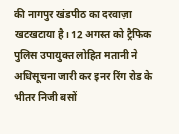की नागपुर खंडपीठ का दरवाज़ा खटखटाया है। 12 अगस्त को ट्रैफिक पुलिस उपायुक्त लोहित मतानी ने अधिसूचना जारी कर इनर रिंग रोड के भीतर निजी बसों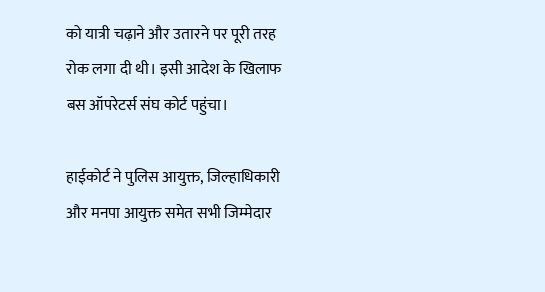को यात्री चढ़ाने और उतारने पर पूरी तरह रोक लगा दी थी। इसी आदेश के खिलाफ बस ऑपरेटर्स संघ कोर्ट पहुंचा।

हाईकोर्ट ने पुलिस आयुक्त, जिल्हाधिकारी और मनपा आयुक्त समेत सभी जिम्मेदार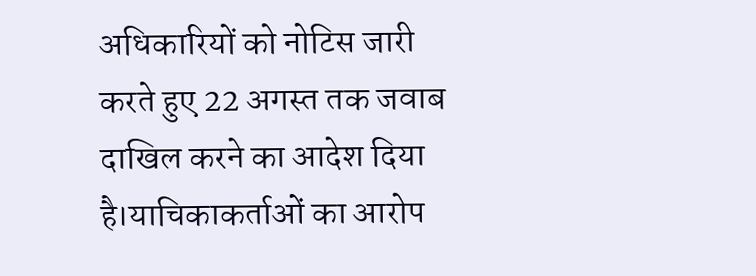अधिकारियों को नोटिस जारी करते हुए 22 अगस्त तक जवाब दाखिल करने का आदेश दिया है।याचिकाकर्ताओं का आरोप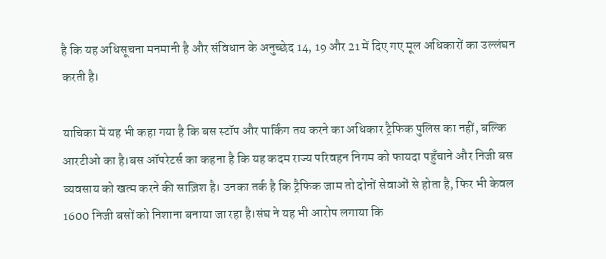है कि यह अधिसूचना मनमानी है और संविधान के अनुच्छेद 14, 19 और 21 में दिए गए मूल अधिकारों का उल्लंघन करती है।

याचिका में यह भी कहा गया है कि बस स्टॉप और पार्किंग तय करने का अधिकार ट्रैफिक पुलिस का नहीं, बल्कि आरटीओ का है।बस ऑपरेटर्स का कहना है कि यह कदम राज्य परिवहन निगम को फायदा पहुँचाने और निजी बस व्यवसाय को खत्म करने की साज़िश है। उनका तर्क है कि ट्रैफिक जाम तो दोनों सेवाओं से होता है, फिर भी केवल 1600 निजी बसों को निशाना बनाया जा रहा है।संघ ने यह भी आरोप लगाया कि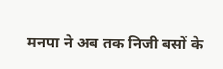मनपा ने अब तक निजी बसों के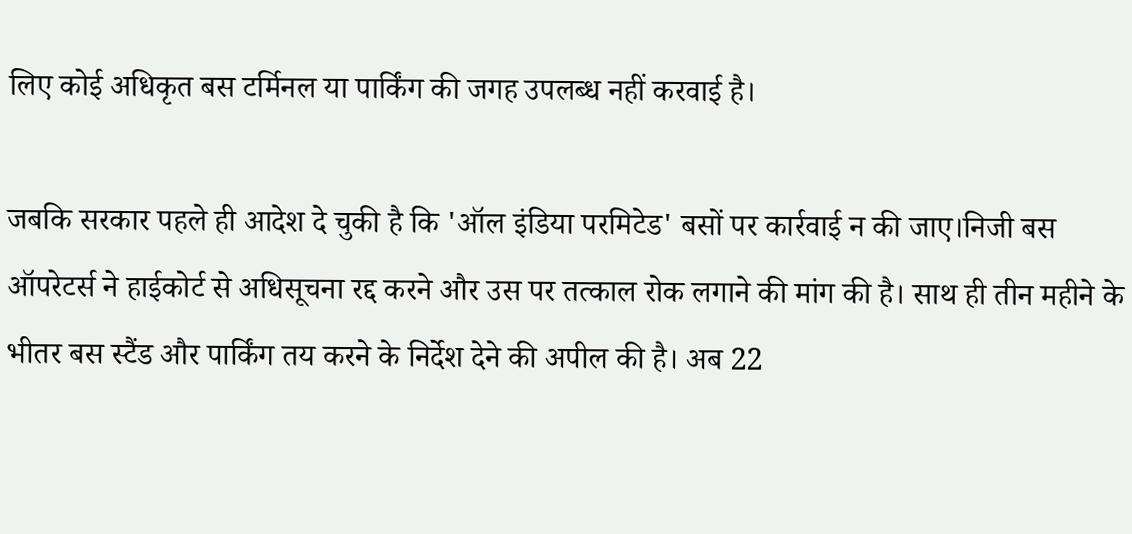लिए कोई अधिकृत बस टर्मिनल या पार्किंग की जगह उपलब्ध नहीं करवाई है।

जबकि सरकार पहले ही आदेश दे चुकी है कि 'ऑल इंडिया परमिटेड' बसों पर कार्रवाई न की जाए।निजी बस ऑपरेटर्स ने हाईकोर्ट से अधिसूचना रद्द करने और उस पर तत्काल रोक लगाने की मांग की है। साथ ही तीन महीने के भीतर बस स्टैंड और पार्किंग तय करने के निर्देश देने की अपील की है। अब 22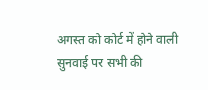अगस्त को कोर्ट में होने वाली सुनवाई पर सभी की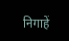निगाहें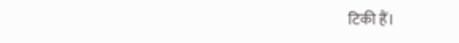टिकी हैं।